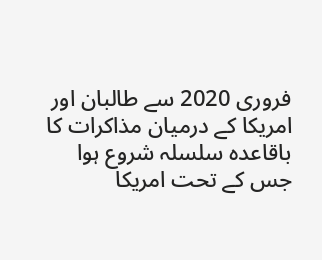فروری 2020 سے طالبان اور امریکا کے درمیان مذاکرات کا باقاعدہ سلسلہ شروع ہوا جس کے تحت امریکا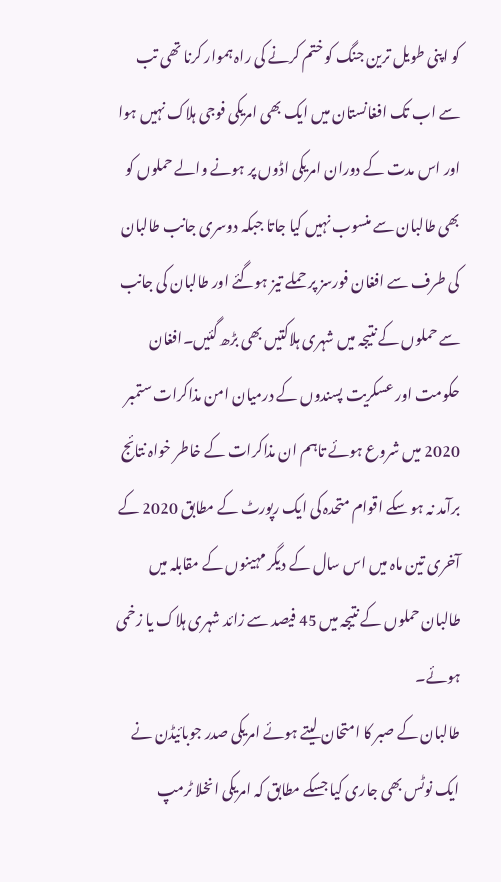کو اپنی طویل ترین جنگ کو ختم کرنے کی راہ ہموار کرنا تھی تب سے اب تک افغانستان میں ایک بھی امریکی فوجی ہلاک نہیں ہوا اور اس مدت کے دوران امریکی اڈوں پر ہونے والے حملوں کو بھی طالبان سے منسوب نہیں کیا جاتا جبکہ دوسری جانب طالبان کی طرف سے افغان فورسز پر حملے تیز ہوگئے اور طالبان کی جانب سے حملوں کے نتیجہ میں شہری ہلاکتیں بھی بڑھ گئیں۔افغان حکومت اور عسکریت پسندوں کے درمیان امن مذاکرات ستمبر 2020 میں شروع ہوئے تاہم ان مذاکرات کے خاطر خواہ نتائج برآمد نہ ہو سکے اقوام متحدہ کی ایک رپورٹ کے مطابق 2020 کے آخری تین ماہ میں اس سال کے دیگر مہینوں کے مقابلہ میں طالبان حملوں کے نتیجہ میں 45 فیصد سے زائد شہری ہلاک یا زخمی ہوئے۔
طالبان کے صبر کا امتحان لیتے ہوئے امریکی صدر جوبائیڈن نے ایک نوٹس بھی جاری کیا جسکے مطابق کہ امریکی انخلا ٹرمپ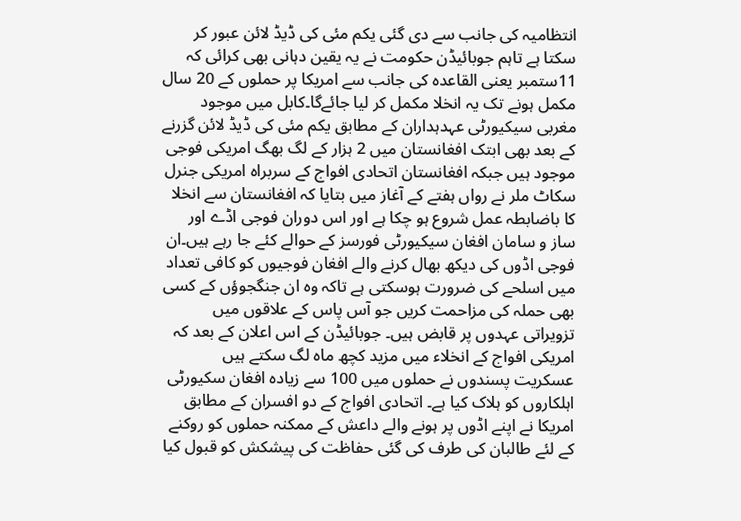انتظامیہ کی جانب سے دی گئی یکم مئی کی ڈیڈ لائن عبور کر سکتا ہے تاہم جوبائیڈن حکومت نے یہ یقین دہانی بھی کرائی کہ 11ستمبر یعنی القاعدہ کی جانب سے امریکا پر حملوں کے 20 سال مکمل ہونے تک یہ انخلا مکمل کر لیا جائےگا۔کابل میں موجود مغربی سیکیورٹی عہدہداران کے مطابق یکم مئی کی ڈیڈ لائن گزرنے کے بعد بھی ابتک افغانستان میں 2 ہزار کے لگ بھگ امریکی فوجی موجود ہیں جبکہ افغانستان اتحادی افواج کے سربراہ امریکی جنرل سکاٹ ملر نے رواں ہفتے کے آغاز میں بتایا کہ افغانستان سے انخلا کا باضابطہ عمل شروع ہو چکا ہے اور اس دوران فوجی اڈے اور ساز و سامان افغان سیکیورٹی فورسز کے حوالے کئے جا رہے ہیں۔ان فوجی اڈوں کی دیکھ بھال کرنے والے افغان فوجیوں کو کافی تعداد میں اسلحے کی ضرورت ہوسکتی ہے تاکہ وہ ان جنگجوؤں کے کسی بھی حملہ کی مزاحمت کریں جو آس پاس کے علاقوں میں تزویراتی عہدوں پر قابض ہیں۔ جوبائیڈن کے اس اعلان کے بعد کہ امریکی افواج کے انخلاء میں مزید کچھ ماہ لگ سکتے ہیں عسکریت پسندوں نے حملوں میں 100 سے زیادہ افغان سکیورٹی اہلکاروں کو ہلاک کیا ہے۔ اتحادی افواج کے دو افسران کے مطابق امریکا نے اپنے اڈوں پر ہونے والے داعش کے ممکنہ حملوں کو روکنے کے لئے طالبان کی طرف کی گئی حفاظت کی پیشکش کو قبول کیا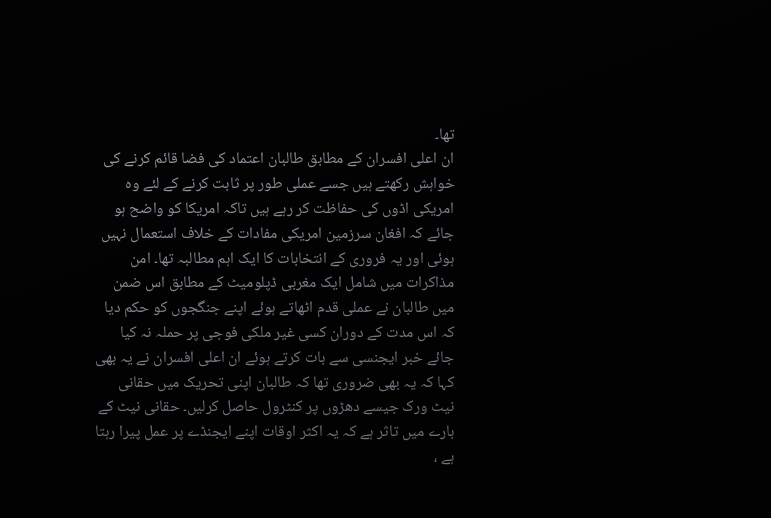تھا۔
ان اعلی افسران کے مطابق طالبان اعتماد کی فضا قائم کرنے کی خواہش رکھتے ہیں جسے عملی طور پر ثابت کرنے کے لئے وہ امریکی اڈوں کی حفاظت کر رہے ہیں تاکہ امریکا کو واضح ہو جائے کہ افغان سرزمین امریکی مفادات کے خلاف استعمال نہیں ہوئی اور یہ فروری کے انتخابات کا ایک اہم مطالبہ تھا۔ امن مذاکرات میں شامل ایک مغربی ڈپلومیٹ کے مطابق اس ضمن میں طالبان نے عملی قدم اٹھاتے ہوئے اپنے جنگجوں کو حکم دیا کہ اس مدت کے دوران کسی غیر ملکی فوجی پر حملہ نہ کیا جائے خبر ایجنسی سے بات کرتے ہوئے ان اعلی افسران نے یہ بھی کہا کہ یہ بھی ضروری تھا کہ طالبان اپنی تحریک میں حقانی نیٹ ورک جیسے دھڑوں پر کنٹرول حاصل کرلیں۔ حقانی نیٹ کے بارے میں تاثر ہے کہ یہ اکثر اوقات اپنے ایجنڈے پر عمل پیرا رہتا ہے ،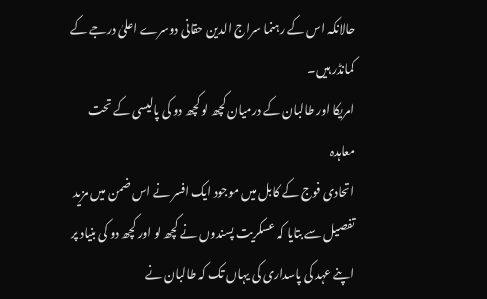حالانکہ اس کے رہنما سراج الدین حقانی دوسرے اعلیٰ درجے کے کمانڈر ہیں۔
امریکا اور طالبان کے درمیان کچھ لو کچھ دو کی پالیسی کے تحت معاہدہ
اتحادی فوج کے کابل میں موجود ایک افسر نے اس ضمن میں مزید تفصیل سے بتایا کہ عسکریت پسندوں نے کچھ لو اور کچھ دو کی بنیاد پر اپنے عہد کی پاسداری کی یہاں تک کہ طالبان نے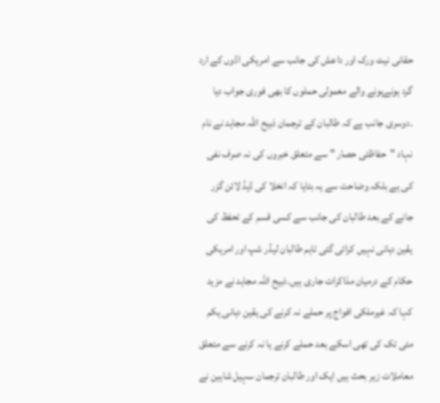حقانی نیٹ ورک اور داعش کی جانب سے امریکی اڈوں کے ارد گرد ہونےہونے والے معمولی حملوں کا بھی فوری جواب دیا ۔دوسری جانب ہے کہ طالبان کے ترجمان ذبیح اللہ مجاہد نے نام نہاد "حفاظتی حصار " سے متعلق خبروں کی نہ صرف نفی کی ہے بلکہ وضاحت سے یہ بتایا کہ انخلا کی ڈیڈ لائن گزر جانے کے بعد طالبان کی جانب سے کسی قسم کے تحفظ کی یقین دہانی نہیں کرائی گئی تاہم طالبان لیڈر شپ اور امریکی حکام کے درمیان مذاکرات جاری ہیں۔ذبیح اللہ مجاہد نے مزید کہا کہ غیرملکی افواج پر حملے نہ کرنے کی یقین دہانی یکم مئی تک کی تھی اسکے بعد حملے کرنے یا نہ کرنے سے متعلق معاملات زیر بحث ہیں ایک اور طالبان ترجمان سہیل شاہین نے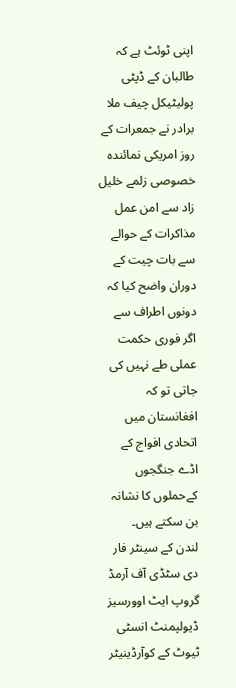اپنی ٹوئٹ ہے کہ طالبان کے ڈپٹی پولیٹیکل چیف ملا برادر نے جمعرات کے روز امریکی نمائندہ خصوصی زلمے خلیل زاد سے امن عمل مذاکرات کے حوالے سے بات چیت کے دوران واضح کیا کہ دونوں اطراف سے اگر فوری حکمت عملی طے نہیں کی جاتی تو کہ افغانستان میں اتحادی افواج کے اڈے جنگجوں کےحملوں کا نشانہ بن سکتے ہیں۔
لندن کے سینٹر فار دی سٹڈی آف آرمڈ گروپ ایٹ اوورسیز ڈیولپمنٹ انسٹی ٹیوٹ کے کوآرڈینیٹر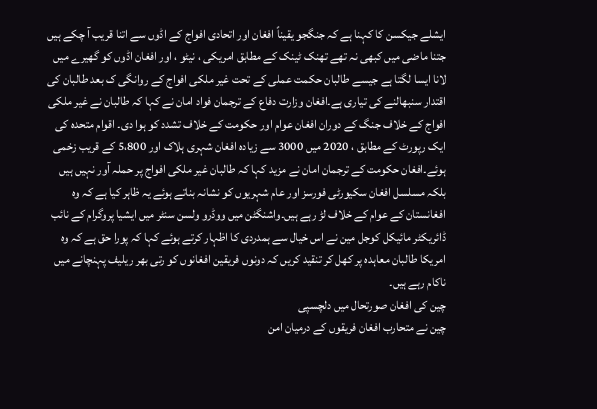ایشلے جیکسن کا کہنا ہے کہ جنگجو یقیناً افغان اور اتحادی افواج کے اڈوں سے اتنا قریب آ چکے ہیں جتنا ماضی میں کبھی نہ تھے تھنک ٹینک کے مطابق امریکی ، نیٹو ، اور افغان اڈوں کو گھیرے میں لانا ایسا لگتا ہے جیسے طالبان حکمت عملی کے تحت غیر ملکی افواج کے روانگی ک بعد طالبان کی اقتدار سنبھالنے کی تیاری ہے۔افغان وزارت دفاع کے ترجمان فواد امان نے کہا کہ طالبان نے غیر ملکی افواج کے خلاف جنگ کے دوران افغان عوام اور حکومت کے خلاف تشدد کو ہوا دی۔ اقوام متحدہ کی ایک رپورٹ کے مطابق ، 2020 میں 3000 سے زیادہ افغان شہری ہلاک اور 5،800 کے قریب زخمی ہوئے۔افغان حکومت کے ترجمان امان نے مزید کہا کہ طالبان غیر ملکی افواج پر حملہ آور نہیں ہیں بلکہ مسلسل افغان سکیورٹی فورسز اور عام شہریوں کو نشانہ بناتے ہوئے یہ ظاہر کیا ہے کہ وہ افغانستان کے عوام کے خلاف لڑ رہے ہیں۔واشنگٹن میں ووڈرو ولسن سنٹر میں ایشیا پروگرام کے نائب ڈائریکٹر مائیکل کوجل مین نے اس خیال سے ہمدردی کا اظہار کرتے ہوئے کہا کہ پورا حق ہے کہ وہ امریکا طالبان معاہدہ پر کھل کر تنقید کریں کہ دونوں فریقین افغانوں کو رتی بھر ریلیف پہنچانے میں ناکام رہے ہیں۔
چین کی افغان صورتحال میں دلچسپی
چین نے متحارب افغان فریقوں کے درمیان امن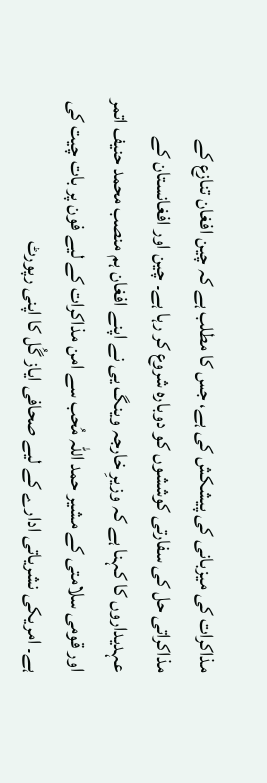مذاکرات کی میزبانی کی پیشکش کی ہے، جس کا مطلب ہے کہ چین افغان تنازع کے مذاکراتی حل کی سفارتی کوششوں کو دوبارہ شروع کر رہا ہے۔ چین اور افغانستان کے عہدیداروں کا کہنا ہے کہ وزیرِ خارجہ وینگ یی نے اپنے افغان ہم منصب محمد حنیف اتمر اور قومی سلامتی کے مشیر حمد اللہ مُحب سے امن مذاکرات کے لیے فون پر بات چیت کی ہے۔ امریکی نشریاتی ادارے کے لیے صحافی ایاز گُل کا اپنی رپورٹ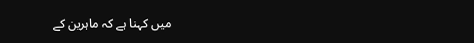میں کہنا ہے کہ ماہرین کے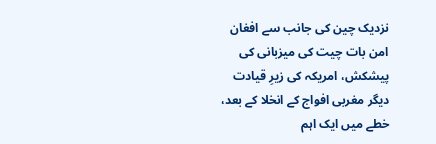نزدیک چین کی جانب سے افغان امن بات چیت کی میزبانی کی پیشکش، امریکہ کی زیرِ قیادت دیگر مغربی افواج کے انخلا کے بعد، خطے میں ایک اہم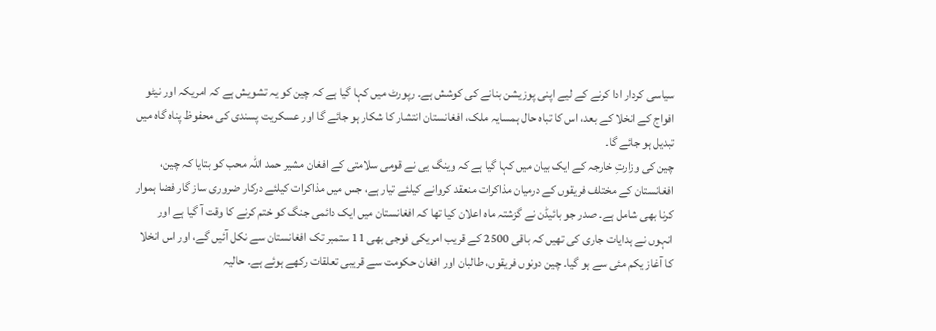سیاسی کردار ادا کرنے کے لیے اپنی پوزیشن بنانے کی کوشش ہے۔ رپورٹ میں کہا گیا ہے کہ چین کو یہ تشویش ہے کہ امریکہ اور نیٹو افواج کے انخلا کے بعد، اس کا تباہ حال ہمسایہ ملک، افغانستان انتشار کا شکار ہو جائے گا اور عسکریت پسندی کی محفوظ پناہ گاہ میں تبدیل ہو جائے گا۔
چین کی وزارتِ خارجہ کے ایک بیان میں کہا گیا ہے کہ وینگ یی نے قومی سلامتی کے افغان مشیر حمد اللہ محب کو بتایا کہ چین، افغانستان کے مختلف فریقوں کے درمیان مذاکرات منعقد کروانے کیلئے تیار ہے، جس میں مذاکرات کیلئے درکار ضروری ساز گار فضا ہموار کرنا بھی شامل ہے۔ صدر جو بائیڈن نے گزشتہ ماہ اعلان کیا تھا کہ افغانستان میں ایک دائمی جنگ کو ختم کرنے کا وقت آ گیا ہے اور انہوں نے ہدایات جاری کی تھیں کہ باقی 2500 کے قریب امریکی فوجی بھی 11 ستمبر تک افغانستان سے نکل آئیں گے، اور اس انخلا کا آغاز یکم مئی سے ہو گیا۔ چین دونوں فریقوں، طالبان اور افغان حکومت سے قریبی تعلقات رکھے ہوئے ہے۔ حالیہ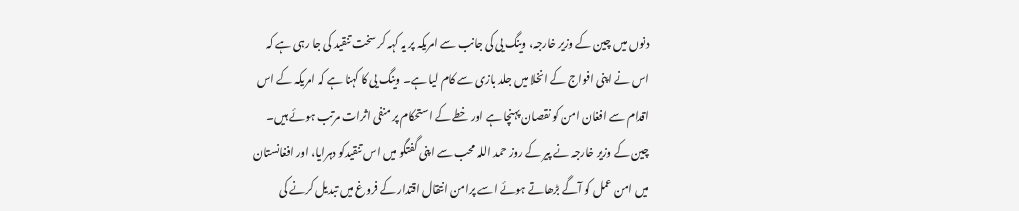دنوں میں چین کے وزیر خارجہ، وینگ یی کی جانب سے امریکہ پر یہ کہہ کر سخت تنقید کی جا رہی ہے کہ اس نے اپنی افواج کے انخلا میں جلد بازی سے کام لیا ہے۔ وینگ یی کا کہنا ہے کہ امریکہ کے اس اقدام سے افغان امن کو نقصان پہنچا ہے اور خطے کے استحکام پر منفی اثرات مرتب ہوئے ہیں۔ چین کے وزیر خارجہ نے پیر کے روز حمد اللہ محب سے اپنی گفتگو میں اس تنقیدکو دہرایا، اور افغانستان میں امن عمل کو آگے بڑھاتے ہوئے اسے پرامن انتقال اقتدار کے فروغ میں تبدیل کرنے کی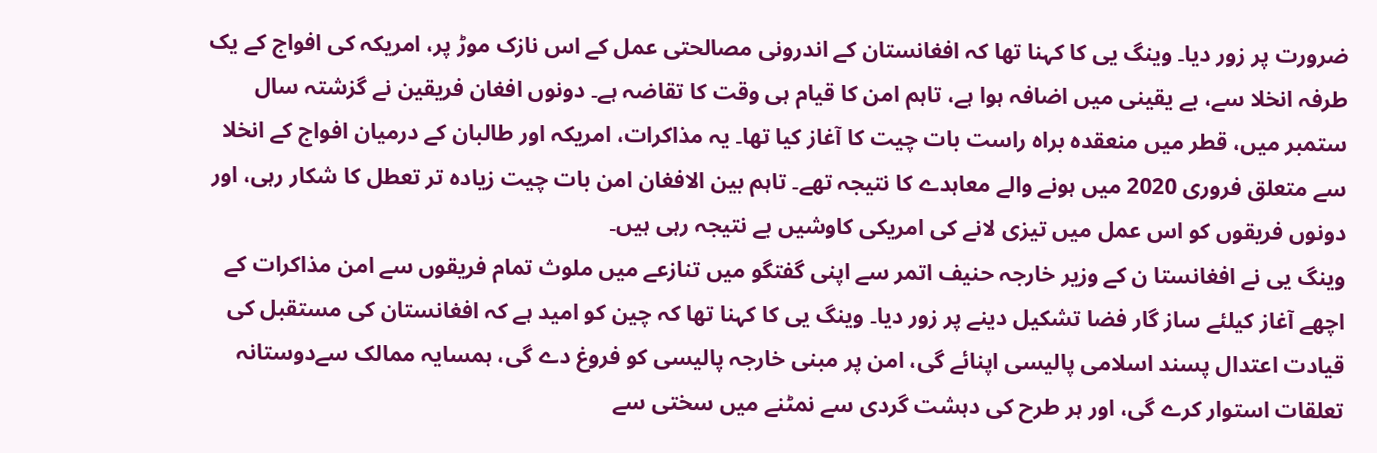ضرورت پر زور دیا۔ وینگ یی کا کہنا تھا کہ افغانستان کے اندرونی مصالحتی عمل کے اس نازک موڑ پر، امریکہ کی افواج کے یک طرفہ انخلا سے، بے یقینی میں اضافہ ہوا ہے، تاہم امن کا قیام ہی وقت کا تقاضہ ہے۔ دونوں افغان فریقین نے گزشتہ سال ستمبر میں، قطر میں منعقدہ براہ راست بات چیت کا آغاز کیا تھا۔ یہ مذاکرات، امریکہ اور طالبان کے درمیان افواج کے انخلا سے متعلق فروری 2020 میں ہونے والے معاہدے کا نتیجہ تھے۔ تاہم بین الافغان امن بات چیت زیادہ تر تعطل کا شکار رہی، اور دونوں فریقوں کو اس عمل میں تیزی لانے کی امریکی کاوشیں بے نتیجہ رہی ہیں۔
وینگ یی نے افغانستا ن کے وزیر خارجہ حنیف اتمر سے اپنی گفتگو میں تنازعے میں ملوث تمام فریقوں سے امن مذاکرات کے اچھے آغاز کیلئے ساز گار فضا تشکیل دینے پر زور دیا۔ وینگ یی کا کہنا تھا کہ چین کو امید ہے کہ افغانستان کی مستقبل کی قیادت اعتدال پسند اسلامی پالیسی اپنائے گی، امن پر مبنی خارجہ پالیسی کو فروغ دے گی، ہمسایہ ممالک سےدوستانہ تعلقات استوار کرے گی، اور ہر طرح کی دہشت گردی سے نمٹنے میں سختی سے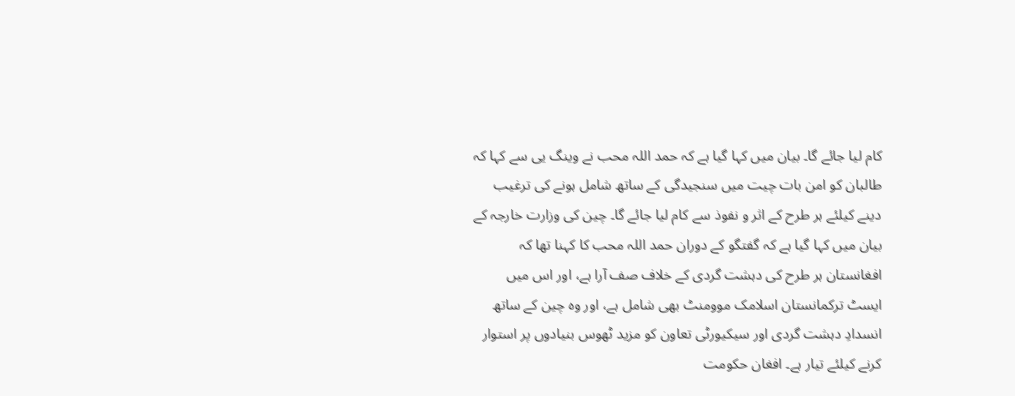کام لیا جائے گا۔ بیان میں کہا گیا ہے کہ حمد اللہ محب نے وینگ یی سے کہا کہ طالبان کو امن بات چیت میں سنجیدگی کے ساتھ شامل ہونے کی ترغیب دینے کیلئے ہر طرح کے اثر و نفوذ سے کام لیا جائے گا۔ چین کی وزارت خارجہ کے بیان میں کہا گیا ہے کہ گفتگو کے دوران حمد اللہ محب کا کہنا تھا کہ افغانستان ہر طرح کی دہشت گردی کے خلاف صف آرا ہے، اور اس میں ایسٹ ترکمانستان اسلامک موومنٹ بھی شامل ہے، اور وہ چین کے ساتھ انسدادِ دہشت گردی اور سیکیورٹی تعاون کو مزید ٹھوس بنیادوں پر استوار کرنے کیلئے تیار ہے۔ افغان حکومت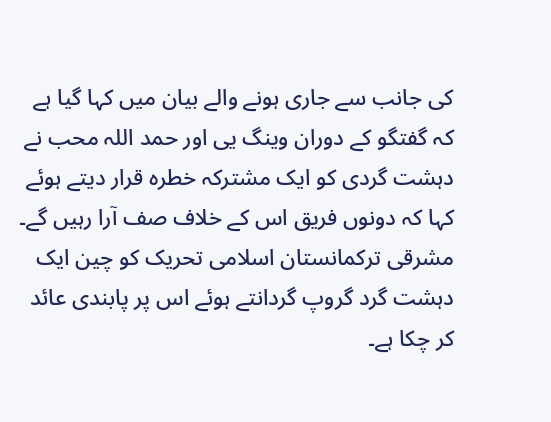کی جانب سے جاری ہونے والے بیان میں کہا گیا ہے کہ گفتگو کے دوران وینگ یی اور حمد اللہ محب نے دہشت گردی کو ایک مشترکہ خطرہ قرار دیتے ہوئے کہا کہ دونوں فریق اس کے خلاف صف آرا رہیں گے۔ مشرقی ترکمانستان اسلامی تحریک کو چین ایک دہشت گرد گروپ گردانتے ہوئے اس پر پابندی عائد کر چکا ہے۔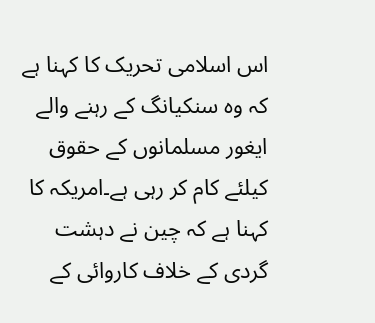اس اسلامی تحریک کا کہنا ہے کہ وہ سنکیانگ کے رہنے والے ایغور مسلمانوں کے حقوق کیلئے کام کر رہی ہے۔امریکہ کا کہنا ہے کہ چین نے دہشت گردی کے خلاف کاروائی کے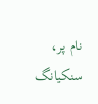نام پر، سنکیانگ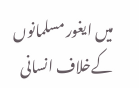میں ایغور مسلمانوں کےخلاف انسانی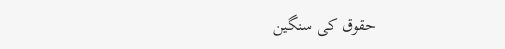حقوق کی سنگین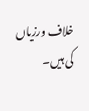خلاف ورزیاں کی ہیں۔